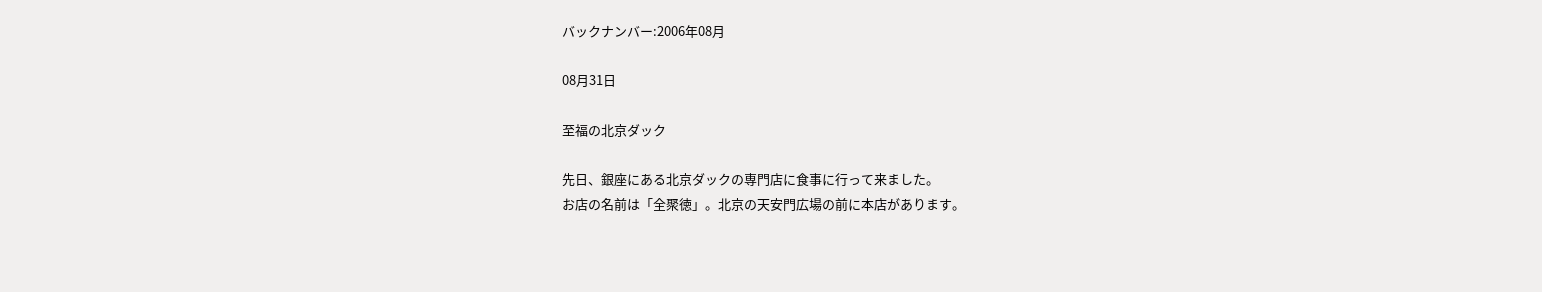バックナンバー:2006年08月

08月31日

至福の北京ダック

先日、銀座にある北京ダックの専門店に食事に行って来ました。
お店の名前は「全聚徳」。北京の天安門広場の前に本店があります。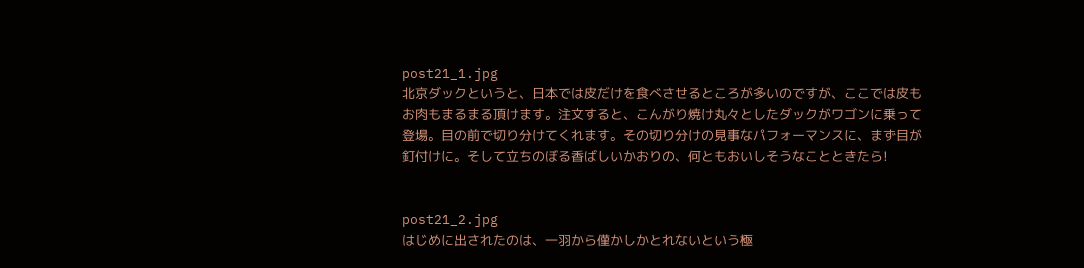post21_1.jpg
北京ダックというと、日本では皮だけを食べさせるところが多いのですが、ここでは皮もお肉もまるまる頂けます。注文すると、こんがり焼け丸々としたダックがワゴンに乗って登場。目の前で切り分けてくれます。その切り分けの見事なパフォーマンスに、まず目が釘付けに。そして立ちのぼる香ばしいかおりの、何ともおいしそうなことときたら!


post21_2.jpg
はじめに出されたのは、一羽から僅かしかとれないという極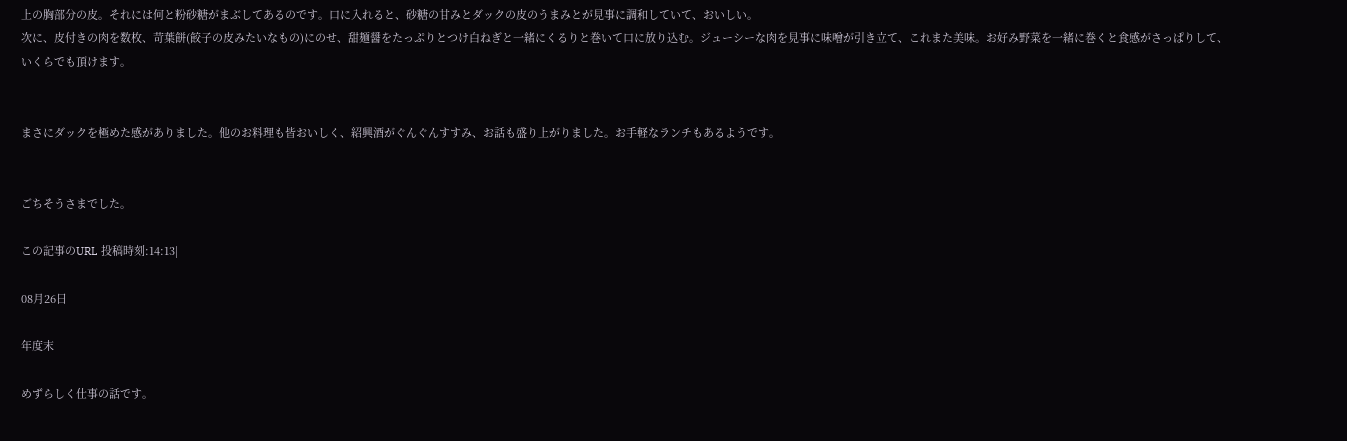上の胸部分の皮。それには何と粉砂糖がまぶしてあるのです。口に入れると、砂糖の甘みとダックの皮のうまみとが見事に調和していて、おいしい。
次に、皮付きの肉を数枚、苛葉餅(餃子の皮みたいなもの)にのせ、甜麺醤をたっぷりとつけ白ねぎと一緒にくるりと巻いて口に放り込む。ジューシーな肉を見事に味噌が引き立て、これまた美味。お好み野菜を一緒に巻くと食感がさっぱりして、いくらでも頂けます。


まさにダックを極めた感がありました。他のお料理も皆おいしく、紹興酒がぐんぐんすすみ、お話も盛り上がりました。お手軽なランチもあるようです。


ごちそうさまでした。

この記事のURL 投稿時刻:14:13|

08月26日

年度末

めずらしく仕事の話です。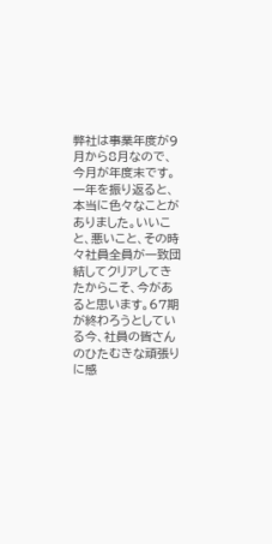弊社は事業年度が9月から8月なので、今月が年度末です。一年を振り返ると、本当に色々なことがありました。いいこと、悪いこと、その時々社員全員が一致団結してクリアしてきたからこそ、今があると思います。67期が終わろうとしている今、社員の皆さんのひたむきな頑張りに感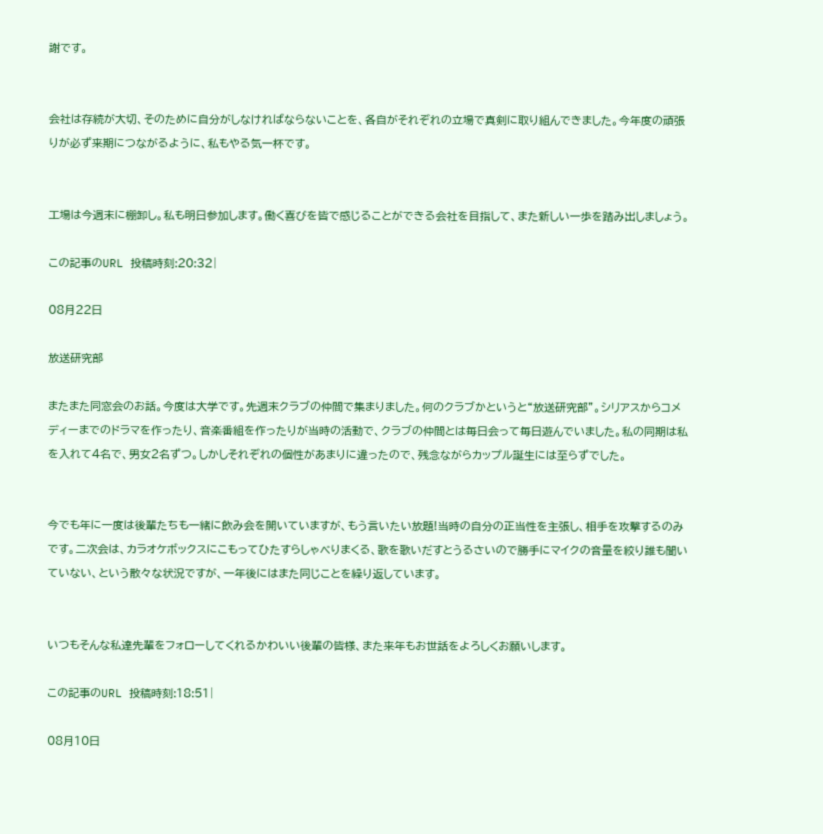謝です。


会社は存続が大切、そのために自分がしなければならないことを、各自がそれぞれの立場で真剣に取り組んできました。今年度の頑張りが必ず来期につながるように、私もやる気一杯です。


工場は今週末に棚卸し。私も明日参加します。働く喜びを皆で感じることができる会社を目指して、また新しい一歩を踏み出しましょう。

この記事のURL 投稿時刻:20:32|

08月22日

放送研究部

またまた同窓会のお話。今度は大学です。先週末クラブの仲間で集まりました。何のクラブかというと“放送研究部”。シリアスからコメディーまでのドラマを作ったり、音楽番組を作ったりが当時の活動で、クラブの仲間とは毎日会って毎日遊んでいました。私の同期は私を入れて4名で、男女2名ずつ。しかしそれぞれの個性があまりに違ったので、残念ながらカップル誕生には至らずでした。


今でも年に一度は後輩たちも一緒に飲み会を開いていますが、もう言いたい放題!当時の自分の正当性を主張し、相手を攻撃するのみです。二次会は、カラオケボックスにこもってひたすらしゃべりまくる、歌を歌いだすとうるさいので勝手にマイクの音量を絞り誰も聞いていない、という散々な状況ですが、一年後にはまた同じことを繰り返しています。


いつもそんな私達先輩をフォローしてくれるかわいい後輩の皆様、また来年もお世話をよろしくお願いします。

この記事のURL 投稿時刻:18:51|

08月10日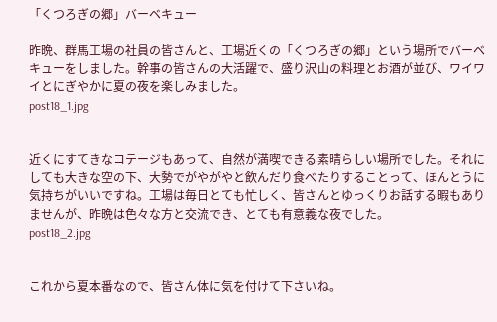「くつろぎの郷」バーベキュー

昨晩、群馬工場の社員の皆さんと、工場近くの「くつろぎの郷」という場所でバーベキューをしました。幹事の皆さんの大活躍で、盛り沢山の料理とお酒が並び、ワイワイとにぎやかに夏の夜を楽しみました。
post18_1.jpg


近くにすてきなコテージもあって、自然が満喫できる素晴らしい場所でした。それにしても大きな空の下、大勢でがやがやと飲んだり食べたりすることって、ほんとうに気持ちがいいですね。工場は毎日とても忙しく、皆さんとゆっくりお話する暇もありませんが、昨晩は色々な方と交流でき、とても有意義な夜でした。
post18_2.jpg


これから夏本番なので、皆さん体に気を付けて下さいね。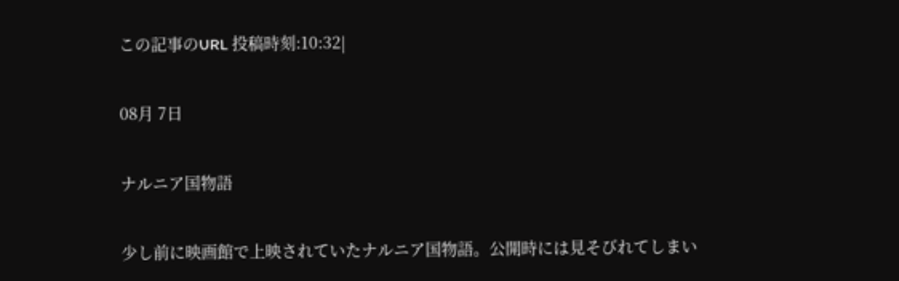この記事のURL 投稿時刻:10:32|

08月 7日

ナルニア国物語

少し前に映画館で上映されていたナルニア国物語。公開時には見そびれてしまい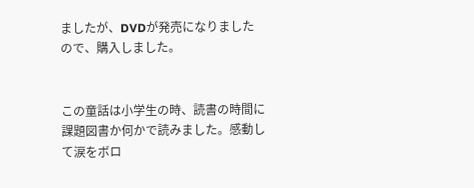ましたが、DVDが発売になりましたので、購入しました。


この童話は小学生の時、読書の時間に課題図書か何かで読みました。感動して涙をボロ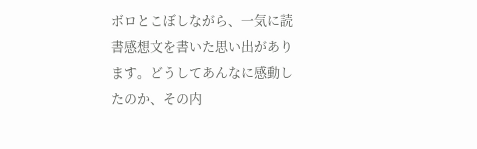ボロとこぼしながら、一気に読書感想文を書いた思い出があります。どうしてあんなに感動したのか、その内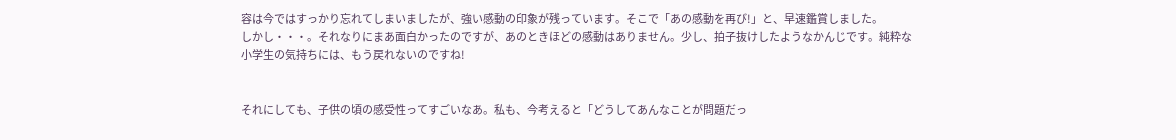容は今ではすっかり忘れてしまいましたが、強い感動の印象が残っています。そこで「あの感動を再び!」と、早速鑑賞しました。
しかし・・・。それなりにまあ面白かったのですが、あのときほどの感動はありません。少し、拍子抜けしたようなかんじです。純粋な小学生の気持ちには、もう戻れないのですね!


それにしても、子供の頃の感受性ってすごいなあ。私も、今考えると「どうしてあんなことが問題だっ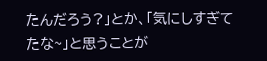たんだろう?」とか、「気にしすぎてたな~」と思うことが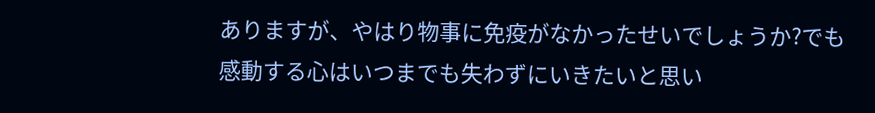ありますが、やはり物事に免疫がなかったせいでしょうか?でも感動する心はいつまでも失わずにいきたいと思い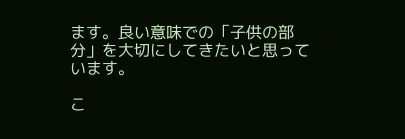ます。良い意味での「子供の部分」を大切にしてきたいと思っています。

こ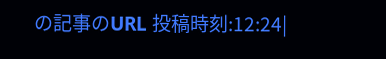の記事のURL 投稿時刻:12:24|